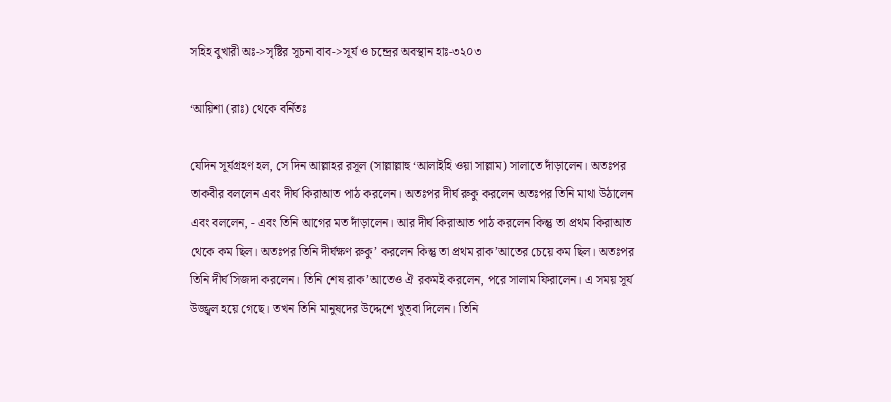সহিহ বুখারী অঃ->সৃষ্টির সূচনা বাব->সূর্য ও চন্দ্রের অবস্থান হাঃ-৩২০৩

‘আয়িশা (রাঃ) থেকে বর্নিতঃ

যেদিন সূর্যগ্রহণ হল, সে দিন আল্লাহর রসূল (সাল্লাল্লাহু ‘আলাইহি ওয়া সাল্লাম) সালাতে দাঁড়ালেন। অতঃপর তাকবীর বললেন এবং দীর্ঘ কিরাআত পাঠ করলেন। অতঃপর দীর্ঘ রুকু করলেন অতঃপর তিনি মাথা উঠালেন এবং বললেন, - এবং তিনি আগের মত দাঁড়ালেন। আর দীর্ঘ কিরাআত পাঠ করলেন কিন্তু তা প্রথম কিরাআত থেকে কম ছিল। অতঃপর তিনি দীর্ঘক্ষণ রুকু’ করলেন কিন্তু তা প্রথম রাক’আতের চেয়ে কম ছিল। অতঃপর তিনি দীর্ঘ সিজদা করলেন। তিনি শেষ রাক’আতেও ঐ রকমই করলেন, পরে সালাম ফিরালেন। এ সময় সূর্য উজ্জ্বল হয়ে গেছে। তখন তিনি মানুষদের উদ্দেশে খুত্‌বা দিলেন। তিনি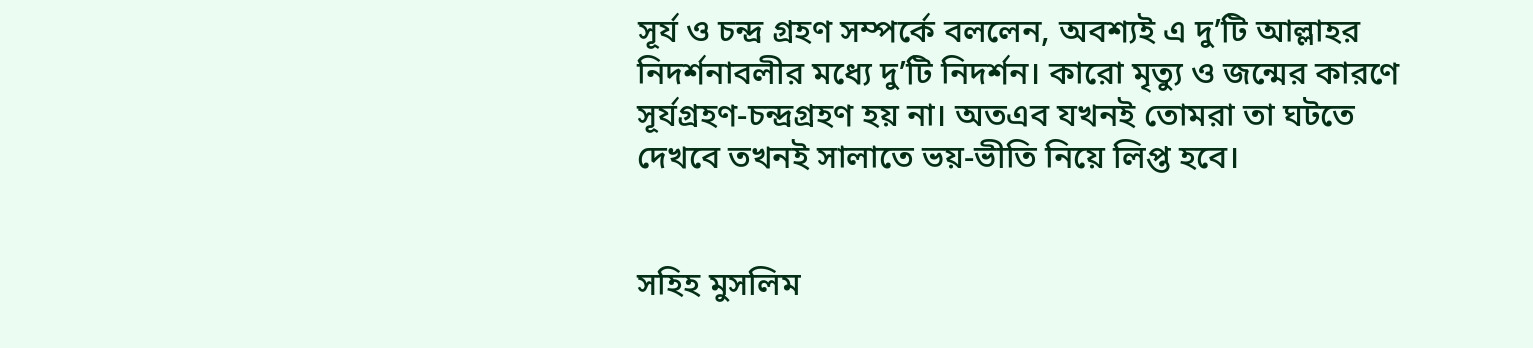সূর্য ও চন্দ্র গ্রহণ সম্পর্কে বললেন, অবশ্যই এ দু’টি আল্লাহর নিদর্শনাবলীর মধ্যে দু’টি নিদর্শন। কারো মৃত্যু ও জন্মের কারণে সূর্যগ্রহণ-চন্দ্রগ্রহণ হয় না। অতএব যখনই তোমরা তা ঘটতে দেখবে তখনই সালাতে ভয়-ভীতি নিয়ে লিপ্ত হবে।


সহিহ মুসলিম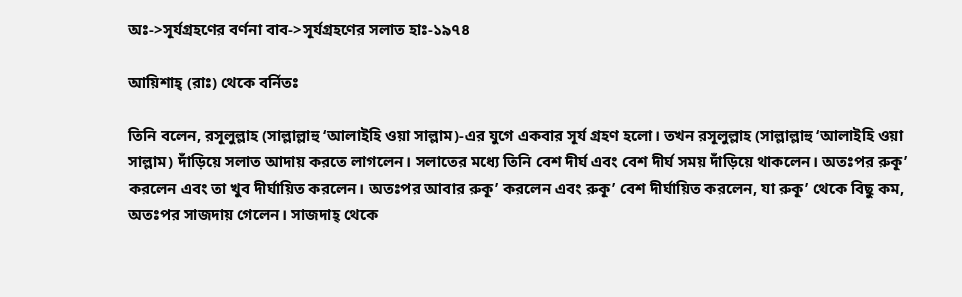অঃ->সূর্যগ্রহণের বর্ণনা বাব->সূর্যগ্রহণের সলাত হাঃ-১৯৭৪

আয়িশাহ্‌ (রাঃ) থেকে বর্নিতঃ

তিনি বলেন, রসূলুল্লাহ (সাল্লাল্লাহু ‘আলাইহি ওয়া সাল্লাম)-এর যুগে একবার সূর্য গ্রহণ হলো। তখন রসূলুল্লাহ (সাল্লাল্লাহু ‘আলাইহি ওয়া সাল্লাম) দাঁড়িয়ে সলাত আদায় করতে লাগলেন। সলাতের মধ্যে তিনি বেশ দীর্ঘ এবং বেশ দীর্ঘ সময় দাঁড়িয়ে থাকলেন। অতঃপর রুকূ’ করলেন এবং তা খুব দীর্ঘায়িত করলেন। অতঃপর আবার রুকূ’ করলেন এবং রুকূ’ বেশ দীর্ঘায়িত করলেন, যা রুকূ’ থেকে বিছু কম, অতঃপর সাজদায় গেলেন। সাজদাহ্‌ থেকে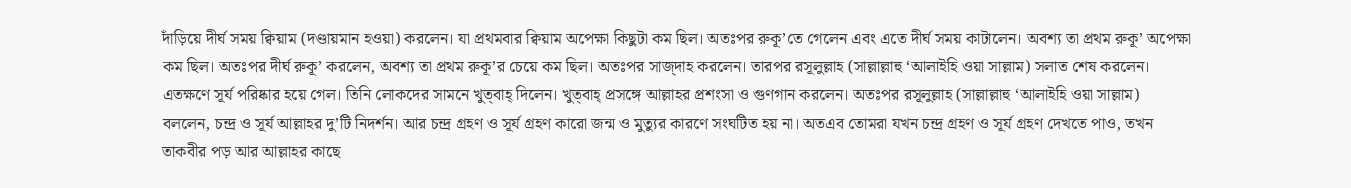দাঁড়িয়ে দীর্ঘ সময় ক্বিয়াম (দণ্ডায়মান হওয়া) করলেন। যা প্রথমবার ক্বিয়াম অপেক্ষা কিছুটা কম ছিল। অতঃপর রুকূ’তে গেলেন এবং এতে দীর্ঘ সময় কাটালেন। অবশ্য তা প্রথম রুকূ’ অপেক্ষা কম ছিল। অতঃপর দীর্ঘ রুকূ’ করলেন, অবশ্য তা প্রথম রুকূ’র চেয়ে কম ছিল। অতঃপর সাজ্‌দাহ করলেন। তারপর রসূলুল্লাহ (সাল্লাল্লাহু ‘আলাইহি ওয়া সাল্লাম) সলাত শেষ করলেন। এতক্ষণে সূর্য পরিষ্কার হয়ে গেল। তিনি লোকদের সামনে খুত্‌বাহ্‌ দিলেন। খুত্‌বাহ্‌ প্রসঙ্গে আল্লাহর প্রশংসা ও গুণগান করলেন। অতঃপর রসূলুল্লাহ (সাল্লাল্লাহু ‘আলাইহি ওয়া সাল্লাম) বললেন, চন্দ্র ও সূর্য আল্লাহর দু’টি নিদর্শন। আর চন্দ্র গ্রহণ ও সূর্য গ্রহণ কারো জন্ম ও মুত্যুর কারণে সংঘটিত হয় না। অতএব তোমরা যখন চন্দ্র গ্রহণ ও সূর্য গ্রহণ দেখতে পাও, তখন তাকবীর পড় আর আল্লাহর কাছে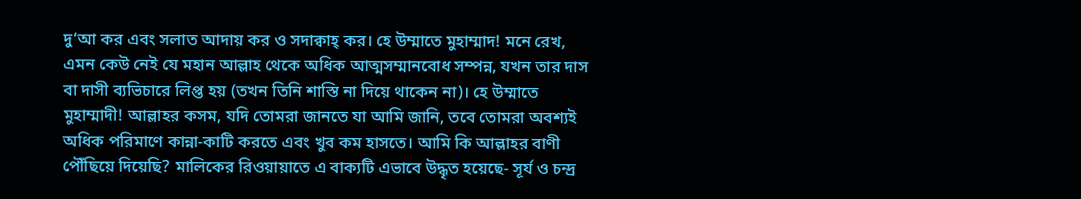দু‘আ কর এবং সলাত আদায় কর ও সদাক্বাহ্‌ কর। হে উম্মাতে মুহাম্মাদ! মনে রেখ, এমন কেউ নেই যে মহান আল্লাহ থেকে অধিক আত্মসম্মানবোধ সম্পন্ন, যখন তার দাস বা দাসী ব্যভিচারে লিপ্ত হয় (তখন তিনি শাস্তি না দিয়ে থাকেন না)। হে উম্মাতে মুহাম্মাদী! আল্লাহর কসম, যদি তোমরা জানতে যা আমি জানি, তবে তোমরা অবশ্যই অধিক পরিমাণে কান্না-কাটি করতে এবং খুব কম হাসতে। আমি কি আল্লাহর বাণী পৌঁছিয়ে দিয়েছি? মালিকের রিওয়ায়াতে এ বাক্যটি এভাবে উদ্ধৃত হয়েছে- সূর্য ও চন্দ্র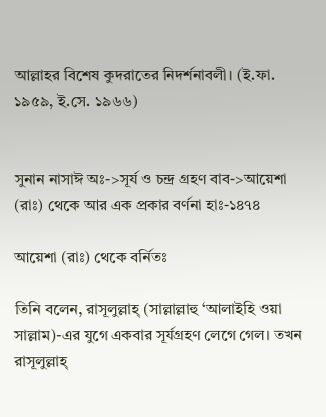আল্লাহর বিশেষ কুদরাতের নিদর্শনাবলী। (ই.ফা. ১৯৫৯, ই.সে. ১৯৬৬)


সুনান নাসাঈ অঃ->সূর্য ও চন্দ্র গ্রহণ বাব->আয়েশা (রাঃ) থেকে আর এক প্রকার বর্ণনা হাঃ-১৪৭৪

আয়েশা (রাঃ) থেকে বর্নিতঃ

তিনি বলেন, রাসূলুল্লাহ্‌ (সাল্লাল্লাহু ‘আলাইহি ওয়া সাল্লাম)-এর যুগে একবার সূর্যগ্রহণ লেগে গেল। তখন রাসূলুল্লাহ্‌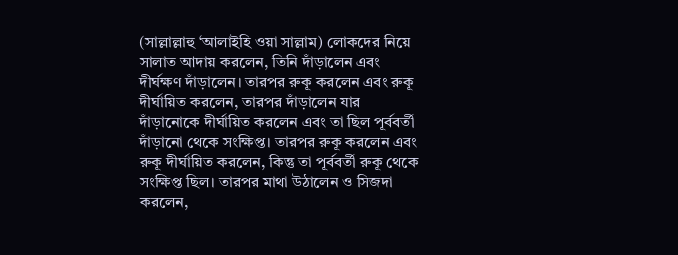(সাল্লাল্লাহু ‘আলাইহি ওয়া সাল্লাম) লোকদের নিয়ে সালাত আদায় করলেন, তিনি দাঁড়ালেন এবং দীর্ঘক্ষণ দাঁড়ালেন। তারপর রুকূ করলেন এবং রুকূ দীর্ঘায়িত করলেন, তারপর দাঁড়ালেন যার দাঁড়ানোকে দীর্ঘায়িত করলেন এবং তা ছিল পূর্ববর্তী দাঁড়ানো থেকে সংক্ষিপ্ত। তারপর রুকূ করলেন এবং রুকূ দীর্ঘায়িত করলেন, কিন্তু তা পূর্ববর্তী রুকূ থেকে সংক্ষিপ্ত ছিল। তারপর মাথা উঠালেন ও সিজদা করলেন,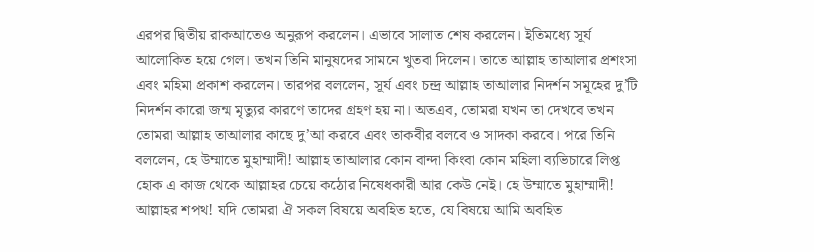এরপর দ্বিতীয় রাকআতেও অনুরূপ করলেন। এভাবে সালাত শেষ করলেন। ইতিমধ্যে সূর্য আলোকিত হয়ে গেল। তখন তিনি মানুষদের সামনে খুতবা দিলেন। তাতে আল্লাহ তাআলার প্রশংসা এবং মহিমা প্রকাশ করলেন। তারপর বললেন, সূর্য এবং চন্দ্র আল্লাহ তাআলার নিদর্শন সমূহের দু’টি নিদর্শন কারো জন্ম মৃত্যুর কারণে তাদের গ্রহণ হয় না। অতএব, তোমরা যখন তা দেখবে তখন তোমরা আল্লাহ তাআলার কাছে দু’আ করবে এবং তাকবীর বলবে ও সাদকা করবে। পরে তিনি বললেন, হে উম্মাতে মুহাম্মাদী! আল্লাহ তাআলার কোন বান্দা কিংবা কোন মহিলা ব্যভিচারে লিপ্ত হোক এ কাজ থেকে আল্লাহর চেয়ে কঠোর নিষেধকারী আর কেউ নেই। হে উম্মাতে মুহাম্মাদী! আল্লাহর শপথ! যদি তোমরা ঐ সকল বিষয়ে অবহিত হতে, যে বিষয়ে আমি অবহিত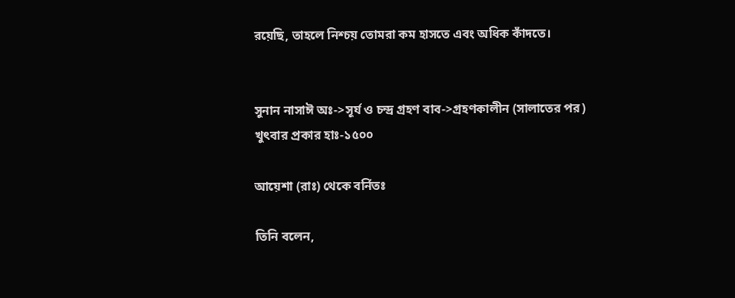রয়েছি, তাহলে নিশ্চয় তোমরা কম হাসতে এবং অধিক কাঁদতে।


সুনান নাসাঈ অঃ->সূর্য ও চন্দ্র গ্রহণ বাব->গ্রহণকালীন (সালাতের পর) খুৎবার প্রকার হাঃ-১৫০০

আয়েশা (রাঃ) থেকে বর্নিতঃ

তিনি বলেন,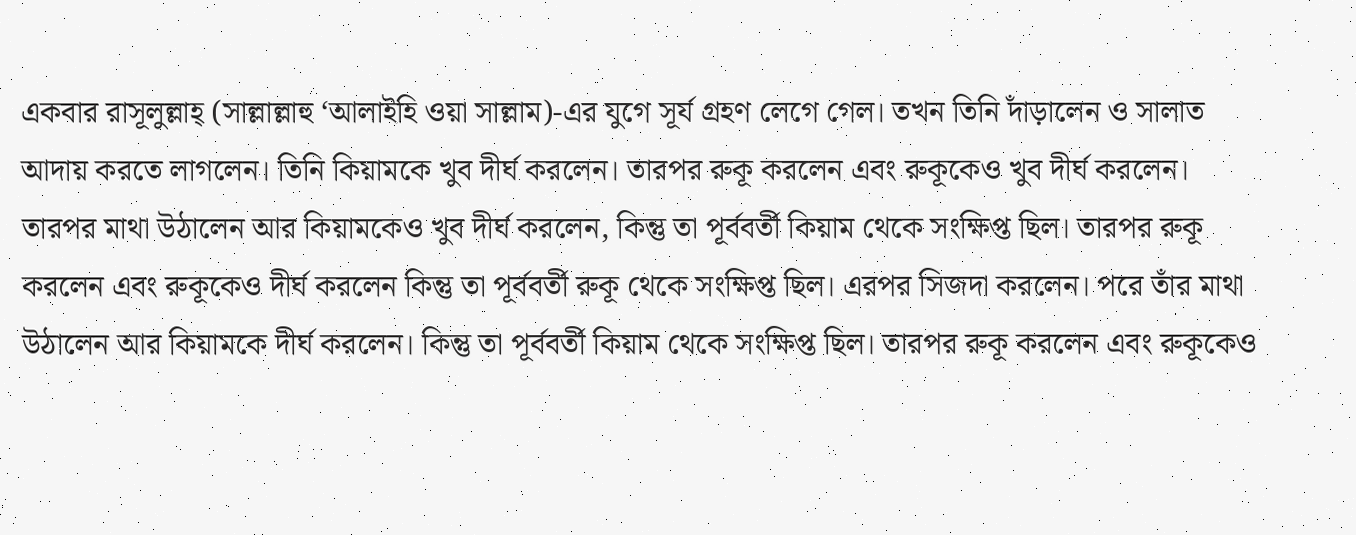একবার রাসূলুল্লাহ্‌ (সাল্লাল্লাহু ‘আলাইহি ওয়া সাল্লাম)-এর যুগে সূর্য গ্রহণ লেগে গেল। তখন তিনি দাঁড়ালেন ও সালাত আদায় করতে লাগলেন। তিনি কিয়ামকে খুব দীর্ঘ করলেন। তারপর রুকূ করলেন এবং রুকূকেও খুব দীর্ঘ করলেন। তারপর মাথা উঠালেন আর কিয়ামকেও খুব দীর্ঘ করলেন, কিন্তু তা পূর্ববর্তী কিয়াম থেকে সংক্ষিপ্ত ছিল। তারপর রুকূ করলেন এবং রুকূকেও দীর্ঘ করলেন কিন্তু তা পূর্ববর্তী রুকূ থেকে সংক্ষিপ্ত ছিল। এরপর সিজদা করলেন। পরে তাঁর মাথা উঠালেন আর কিয়ামকে দীর্ঘ করলেন। কিন্তু তা পূর্ববর্তী কিয়াম থেকে সংক্ষিপ্ত ছিল। তারপর রুকূ করলেন এবং রুকূকেও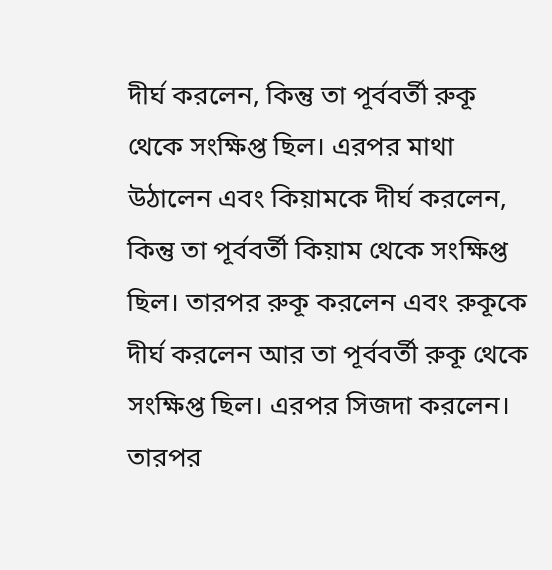দীর্ঘ করলেন, কিন্তু তা পূর্ববর্তী রুকূ থেকে সংক্ষিপ্ত ছিল। এরপর মাথা উঠালেন এবং কিয়ামকে দীর্ঘ করলেন, কিন্তু তা পূর্ববর্তী কিয়াম থেকে সংক্ষিপ্ত ছিল। তারপর রুকূ করলেন এবং রুকূকে দীর্ঘ করলেন আর তা পূর্ববর্তী রুকূ থেকে সংক্ষিপ্ত ছিল। এরপর সিজদা করলেন। তারপর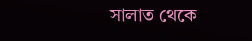সালাত থেকে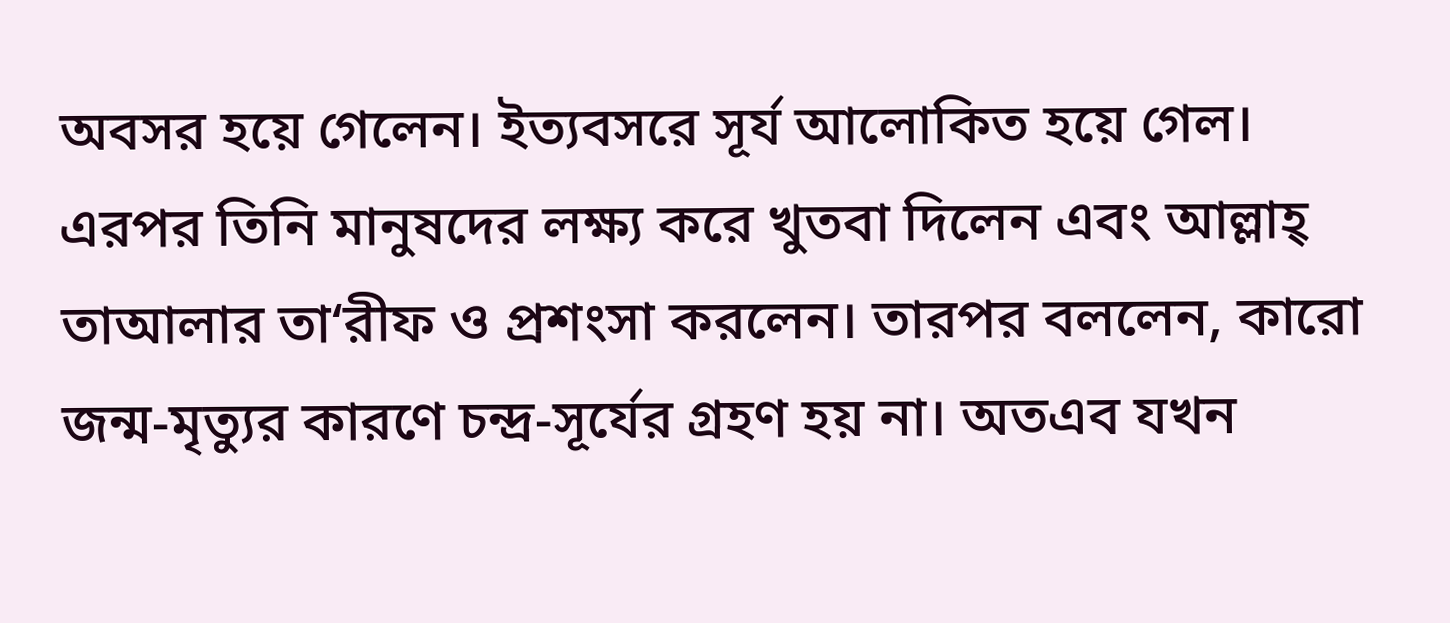অবসর হয়ে গেলেন। ইত্যবসরে সূর্য আলোকিত হয়ে গেল। এরপর তিনি মানুষদের লক্ষ্য করে খুতবা দিলেন এবং আল্লাহ্‌ তাআলার তা‘রীফ ও প্রশংসা করলেন। তারপর বললেন, কারো জন্ম-মৃত্যুর কারণে চন্দ্র-সূর্যের গ্রহণ হয় না। অতএব যখন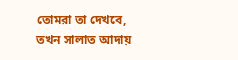তোমরা তা দেখবে, তখন সালাত আদায়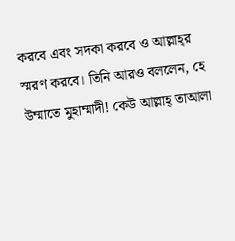করবে এবং সদকা করবে ও আল্লাহ্‌র স্মরণ করবে। তিনি আরও বললেন, হে উম্মাতে মুহাম্মাদী! কেউ আল্লাহ্‌ তাআলা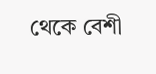থেকে বেশী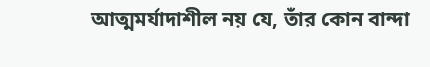আত্মমর্যাদাশীল নয় যে, তাঁর কোন বান্দা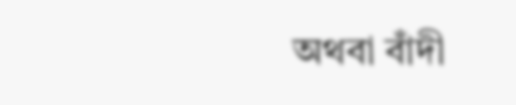অথবা বাঁদী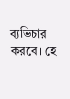ব্যভিচার করবে। হে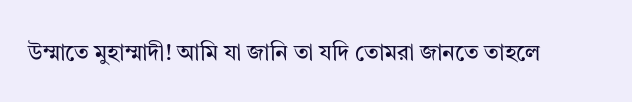উম্মাতে মুহাম্মাদী! আমি যা জানি তা যদি তোমরা জানতে তাহলে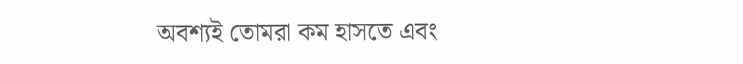অবশ্যই তোমরা কম হাসতে এবং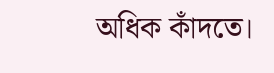অধিক কাঁদতে।